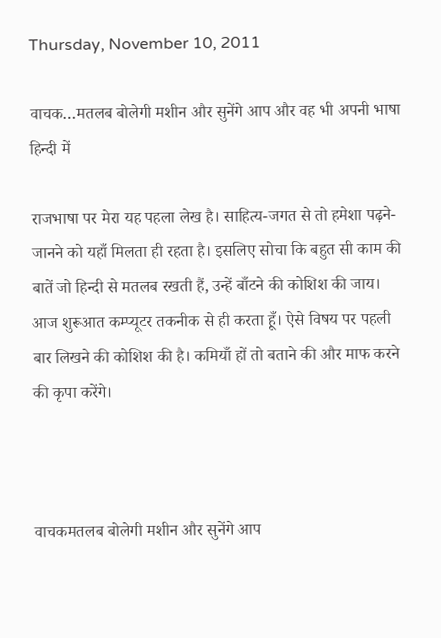Thursday, November 10, 2011

वाचक…मतलब बोलेगी मशीन और सुनेंगे आप और वह भी अपनी भाषा हिन्दी में

राजभाषा पर मेरा यह पहला लेख है। साहित्य-जगत से तो हमेशा पढ़ने-जानने को यहाँ मिलता ही रहता है। इसलिए सोचा कि बहुत सी काम की बातें जो हिन्दी से मतलब रखती हैं, उन्हें बाँटने की कोशिश की जाय। आज शुरूआत कम्प्यूटर तकनीक से ही करता हूँ। ऐसे विषय पर पहली बार लिखने की कोशिश की है। कमियाँ हों तो बताने की और माफ करने की कृपा करेंगे।



वाचकमतलब बोलेगी मशीन और सुनेंगे आप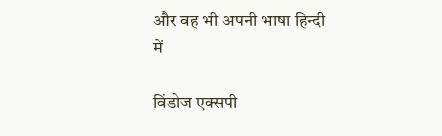और वह भी अपनी भाषा हिन्दी में

विंडोज एक्सपी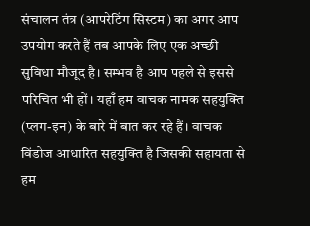संचालन तंत्र (आपरेटिंग सिस्टम) का अगर आप उपयोग करते हैं तब आपके लिए एक अच्छी सुविधा मौजूद है। सम्भव है आप पहले से इससे परिचित भी हों। यहाँ हम वाचक नामक सहयुक्ति (प्लग-इन) के बारे में बात कर रहे हैं। वाचक विंडोज आधारित सहयुक्ति है जिसकी सहायता से हम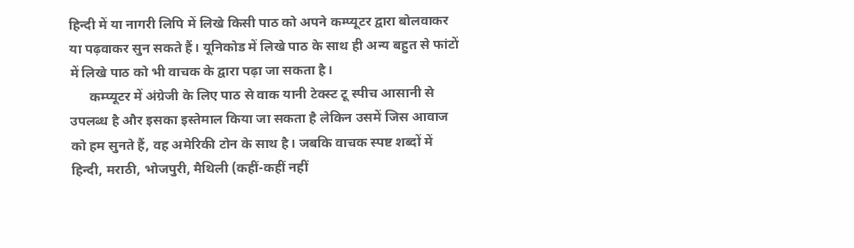हिन्दी में या नागरी लिपि में लिखे किसी पाठ को अपने कम्प्यूटर द्वारा बोलवाकर या पढ़वाकर सुन सकते हैं। यूनिकोड में लिखे पाठ के साथ ही अन्य बहुत से फांटों में लिखे पाठ को भी वाचक के द्वारा पढ़ा जा सकता है।
      कम्प्यूटर में अंग्रेजी के लिए पाठ से वाक यानी टेक्स्ट टू स्पीच आसानी से उपलब्ध है और इसका इस्तेमाल किया जा सकता है लेकिन उसमें जिस आवाज को हम सुनते हैं, वह अमेरिकी टोन के साथ है। जबकि वाचक स्पष्ट शब्दों में हिन्दी, मराठी, भोजपुरी, मैथिली (कहीं-कहीं नहीं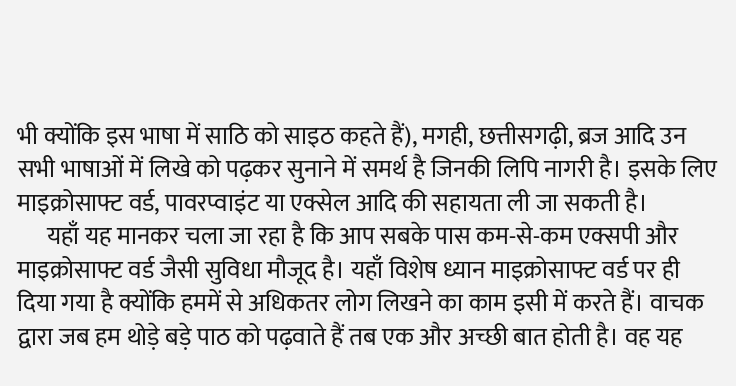भी क्योंकि इस भाषा में साठि को साइठ कहते हैं), मगही, छत्तीसगढ़ी, ब्रज आदि उन सभी भाषाओं में लिखे को पढ़कर सुनाने में समर्थ है जिनकी लिपि नागरी है। इसके लिए माइक्रोसाफ्ट वर्ड, पावरप्वाइंट या एक्सेल आदि की सहायता ली जा सकती है।
      यहाँ यह मानकर चला जा रहा है कि आप सबके पास कम-से-कम एक्सपी और माइक्रोसाफ्ट वर्ड जैसी सुविधा मौजूद है। यहाँ विशेष ध्यान माइक्रोसाफ्ट वर्ड पर ही दिया गया है क्योंकि हममें से अधिकतर लोग लिखने का काम इसी में करते हैं। वाचक द्वारा जब हम थोड़े बड़े पाठ को पढ़वाते हैं तब एक और अच्छी बात होती है। वह यह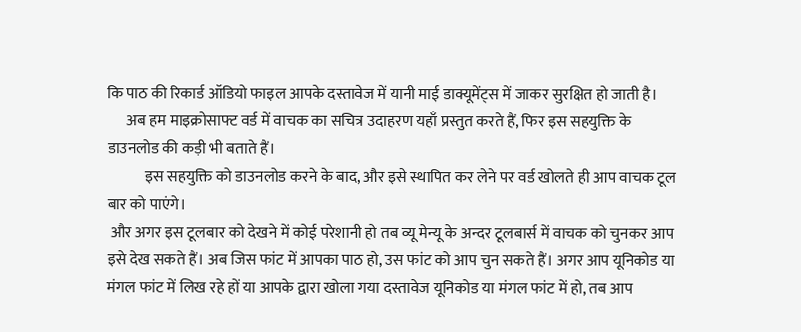कि पाठ की रिकार्ड ऑडियो फाइल आपके दस्तावेज में यानी माई डाक्यूमेंट्स में जाकर सुरक्षित हो जाती है।
      अब हम माइक्रोसाफ्ट वर्ड में वाचक का सचित्र उदाहरण यहाँ प्रस्तुत करते हैं, फिर इस सहयुक्ति के डाउनलोड की कड़ी भी बताते हैं।
            इस सहयुक्ति को डाउनलोड करने के बाद, और इसे स्थापित कर लेने पर वर्ड खोलते ही आप वाचक टूल बार को पाएंगे।
 और अगर इस टूलबार को देखने में कोई परेशानी हो तब व्यू मेन्यू के अन्दर टूलबार्स में वाचक को चुनकर आप इसे देख सकते हैं। अब जिस फांट में आपका पाठ हो, उस फांट को आप चुन सकते हैं। अगर आप यूनिकोड या मंगल फांट में लिख रहे हों या आपके द्वारा खोला गया दस्तावेज यूनिकोड या मंगल फांट में हो, तब आप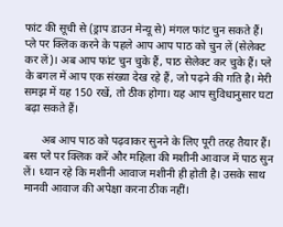फांट की सूची से (ड्राप डाउन मेन्यू से) मंगल फांट चुन सकते हैं। प्ले पर क्लिक करने के पहले आप आप पाठ को चुन लें (सेलेक्ट कर लें)। अब आप फांट चुन चुके हैं, पाठ सेलेक्ट कर चुके हैं। प्ले के बगल में आप एक संख्या देख रहे हैं, जो पढ़ने की गति है। मेरी समझ में यह 150 रखें, तो ठीक होगा। यह आप सुविधानुसार घटा बढ़ा सकते हैं।

      अब आप पाठ को पढ़वाकर सुनने के लिए पूरी तरह तैयार हैं। बस प्ले पर क्लिक करें और महिला की मशीनी आवाज में पाठ सुन लें। ध्यान रहे कि मशीनी आवाज मशीनी ही होती है। उसके साथ मानवी आवाज की अपेक्षा करना ठीक नहीं।